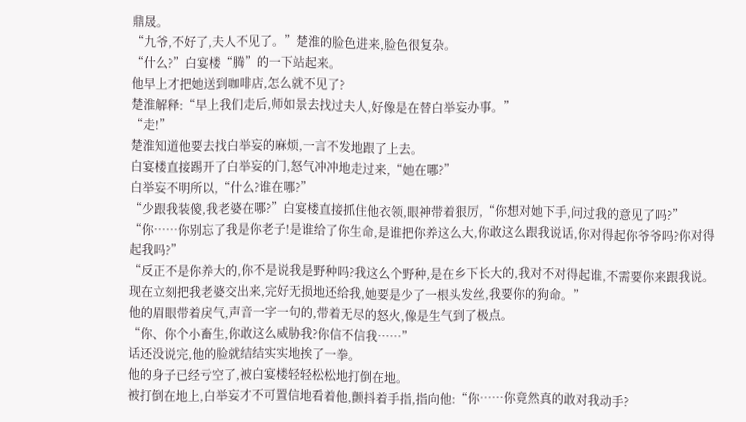鼎晟。
“九爷,不好了,夫人不见了。”楚淮的脸色进来,脸色很复杂。
“什么?”白宴楼“腾”的一下站起来。
他早上才把她送到咖啡店,怎么就不见了?
楚淮解释:“早上我们走后,师如景去找过夫人,好像是在替白举妄办事。”
“走!”
楚淮知道他要去找白举妄的麻烦,一言不发地跟了上去。
白宴楼直接踢开了白举妄的门,怒气冲冲地走过来,“她在哪?”
白举妄不明所以,“什么?谁在哪?”
“少跟我装傻,我老婆在哪?”白宴楼直接抓住他衣领,眼神带着狠厉,“你想对她下手,问过我的意见了吗?”
“你……你别忘了我是你老子!是谁给了你生命,是谁把你养这么大,你敢这么跟我说话,你对得起你爷爷吗?你对得起我吗?”
“反正不是你养大的,你不是说我是野种吗?我这么个野种,是在乡下长大的,我对不对得起谁,不需要你来跟我说。
现在立刻把我老婆交出来,完好无损地还给我,她要是少了一根头发丝,我要你的狗命。”
他的眉眼带着戾气,声音一字一句的,带着无尽的怒火,像是生气到了极点。
“你、你个小畜生,你敢这么威胁我?你信不信我……”
话还没说完,他的脸就结结实实地挨了一拳。
他的身子已经亏空了,被白宴楼轻轻松松地打倒在地。
被打倒在地上,白举妄才不可置信地看着他,颤抖着手指,指向他:“你……你竟然真的敢对我动手?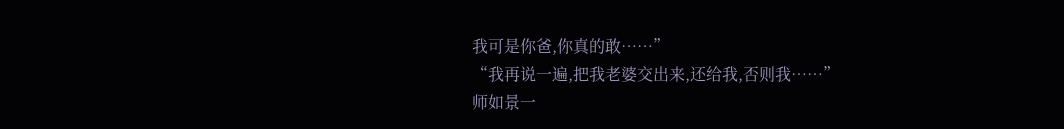我可是你爸,你真的敢……”
“我再说一遍,把我老婆交出来,还给我,否则我……”
师如景一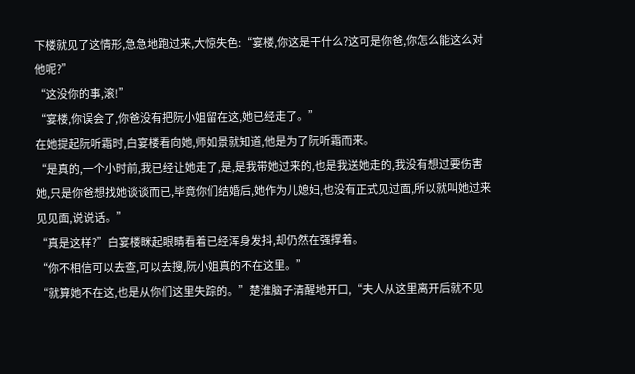下楼就见了这情形,急急地跑过来,大惊失色:“宴楼,你这是干什么?这可是你爸,你怎么能这么对他呢?”
“这没你的事,滚!”
“宴楼,你误会了,你爸没有把阮小姐留在这,她已经走了。”
在她提起阮听霜时,白宴楼看向她,师如景就知道,他是为了阮听霜而来。
“是真的,一个小时前,我已经让她走了,是,是我带她过来的,也是我送她走的,我没有想过要伤害她,只是你爸想找她谈谈而已,毕竟你们结婚后,她作为儿媳妇,也没有正式见过面,所以就叫她过来见见面,说说话。”
“真是这样?”白宴楼眯起眼睛看着已经浑身发抖,却仍然在强撑着。
“你不相信可以去查,可以去搜,阮小姐真的不在这里。”
“就算她不在这,也是从你们这里失踪的。”楚淮脑子清醒地开口,“夫人从这里离开后就不见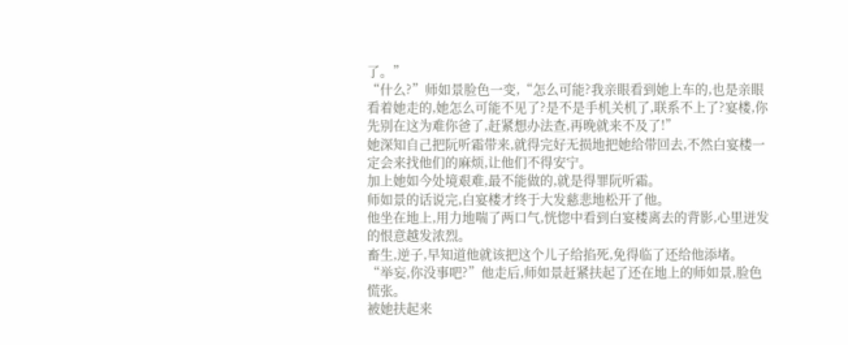了。”
“什么?”师如景脸色一变,“怎么可能?我亲眼看到她上车的,也是亲眼看着她走的,她怎么可能不见了?是不是手机关机了,联系不上了?宴楼,你先别在这为难你爸了,赶紧想办法查,再晚就来不及了!”
她深知自己把阮听霜带来,就得完好无损地把她给带回去,不然白宴楼一定会来找他们的麻烦,让他们不得安宁。
加上她如今处境艰难,最不能做的,就是得罪阮听霜。
师如景的话说完,白宴楼才终于大发慈悲地松开了他。
他坐在地上,用力地喘了两口气,恍惚中看到白宴楼离去的背影,心里迸发的恨意越发浓烈。
畜生,逆子,早知道他就该把这个儿子给掐死,免得临了还给他添堵。
“举妄,你没事吧?”他走后,师如景赶紧扶起了还在地上的师如景,脸色慌张。
被她扶起来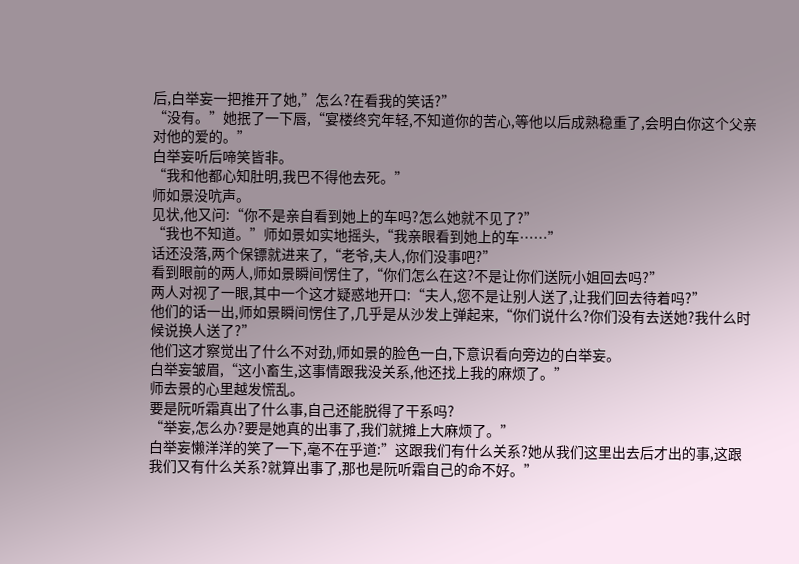后,白举妄一把推开了她,”怎么?在看我的笑话?”
“没有。”她抿了一下唇,“宴楼终究年轻,不知道你的苦心,等他以后成熟稳重了,会明白你这个父亲对他的爱的。”
白举妄听后啼笑皆非。
“我和他都心知肚明,我巴不得他去死。”
师如景没吭声。
见状,他又问:“你不是亲自看到她上的车吗?怎么她就不见了?”
“我也不知道。”师如景如实地摇头,“我亲眼看到她上的车……”
话还没落,两个保镖就进来了,“老爷,夫人,你们没事吧?”
看到眼前的两人,师如景瞬间愣住了,“你们怎么在这?不是让你们送阮小姐回去吗?”
两人对视了一眼,其中一个这才疑惑地开口:“夫人,您不是让别人送了,让我们回去待着吗?”
他们的话一出,师如景瞬间愣住了,几乎是从沙发上弹起来,“你们说什么?你们没有去送她?我什么时候说换人送了?”
他们这才察觉出了什么不对劲,师如景的脸色一白,下意识看向旁边的白举妄。
白举妄皱眉,“这小畜生,这事情跟我没关系,他还找上我的麻烦了。”
师去景的心里越发慌乱。
要是阮听霜真出了什么事,自己还能脱得了干系吗?
“举妄,怎么办?要是她真的出事了,我们就摊上大麻烦了。”
白举妄懒洋洋的笑了一下,毫不在乎道:”这跟我们有什么关系?她从我们这里出去后才出的事,这跟我们又有什么关系?就算出事了,那也是阮听霜自己的命不好。”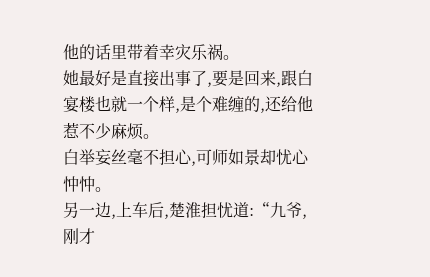他的话里带着幸灾乐祸。
她最好是直接出事了,要是回来,跟白宴楼也就一个样,是个难缠的,还给他惹不少麻烦。
白举妄丝毫不担心,可师如景却忧心忡忡。
另一边,上车后,楚淮担忧道:“九爷,刚才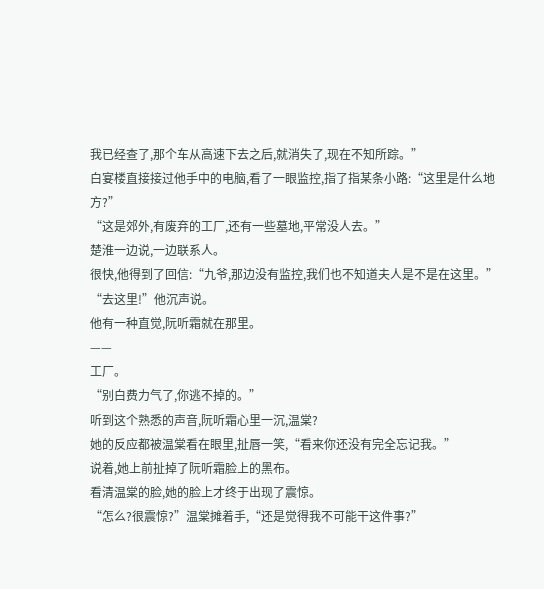我已经查了,那个车从高速下去之后,就消失了,现在不知所踪。”
白宴楼直接接过他手中的电脑,看了一眼监控,指了指某条小路:“这里是什么地方?”
“这是郊外,有废弃的工厂,还有一些墓地,平常没人去。”
楚淮一边说,一边联系人。
很快,他得到了回信:“九爷,那边没有监控,我们也不知道夫人是不是在这里。”
“去这里!”他沉声说。
他有一种直觉,阮听霜就在那里。
——
工厂。
“别白费力气了,你逃不掉的。”
听到这个熟悉的声音,阮听霜心里一沉,温棠?
她的反应都被温棠看在眼里,扯唇一笑,“看来你还没有完全忘记我。”
说着,她上前扯掉了阮听霜脸上的黑布。
看清温棠的脸,她的脸上才终于出现了震惊。
“怎么?很震惊?”温棠摊着手,“还是觉得我不可能干这件事?”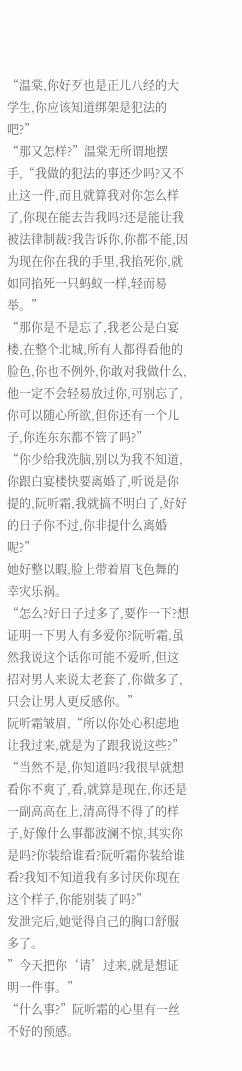“温棠,你好歹也是正儿八经的大学生,你应该知道绑架是犯法的吧?”
“那又怎样?”温棠无所谓地摆手,“我做的犯法的事还少吗?又不止这一件,而且就算我对你怎么样了,你现在能去告我吗?还是能让我被法律制裁?我告诉你,你都不能,因为现在你在我的手里,我掐死你,就如同掐死一只蚂蚁一样,轻而易举。”
“那你是不是忘了,我老公是白宴楼,在整个北城,所有人都得看他的脸色,你也不例外,你敢对我做什么,他一定不会轻易放过你,可别忘了,你可以随心所欲,但你还有一个儿子,你连东东都不管了吗?”
“你少给我洗脑,别以为我不知道,你跟白宴楼快要离婚了,听说是你提的,阮听霜,我就搞不明白了,好好的日子你不过,你非提什么离婚呢?”
她好整以暇,脸上带着眉飞色舞的幸灾乐祸。
“怎么?好日子过多了,要作一下?想证明一下男人有多爱你?阮听霜,虽然我说这个话你可能不爱听,但这招对男人来说太老套了,你做多了,只会让男人更反感你。”
阮听霜皱眉,“所以你处心积虑地让我过来,就是为了跟我说这些?”
“当然不是,你知道吗?我很早就想看你不爽了,看,就算是现在,你还是一副高高在上,清高得不得了的样子,好像什么事都波澜不惊,其实你是吗?你装给谁看?阮听霜你装给谁看?我知不知道我有多讨厌你现在这个样子,你能别装了吗?”
发泄完后,她觉得自己的胸口舒服多了。
”今天把你‘请’过来,就是想证明一件事。”
“什么事?”阮听霜的心里有一丝不好的预感。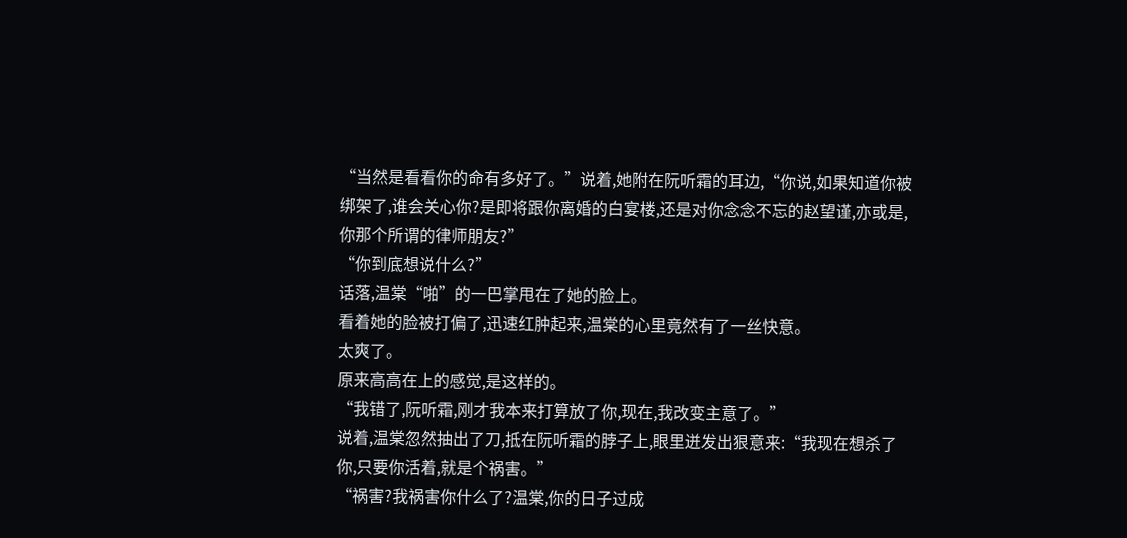“当然是看看你的命有多好了。”说着,她附在阮听霜的耳边,“你说,如果知道你被绑架了,谁会关心你?是即将跟你离婚的白宴楼,还是对你念念不忘的赵望谨,亦或是,你那个所谓的律师朋友?”
“你到底想说什么?”
话落,温棠“啪”的一巴掌甩在了她的脸上。
看着她的脸被打偏了,迅速红肿起来,温棠的心里竟然有了一丝快意。
太爽了。
原来高高在上的感觉,是这样的。
“我错了,阮听霜,刚才我本来打算放了你,现在,我改变主意了。”
说着,温棠忽然抽出了刀,抵在阮听霜的脖子上,眼里迸发出狠意来:“我现在想杀了你,只要你活着,就是个祸害。”
“祸害?我祸害你什么了?温棠,你的日子过成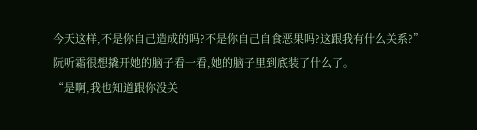今天这样,不是你自己造成的吗?不是你自己自食恶果吗?这跟我有什么关系?”
阮听霜很想撬开她的脑子看一看,她的脑子里到底装了什么了。
“是啊,我也知道跟你没关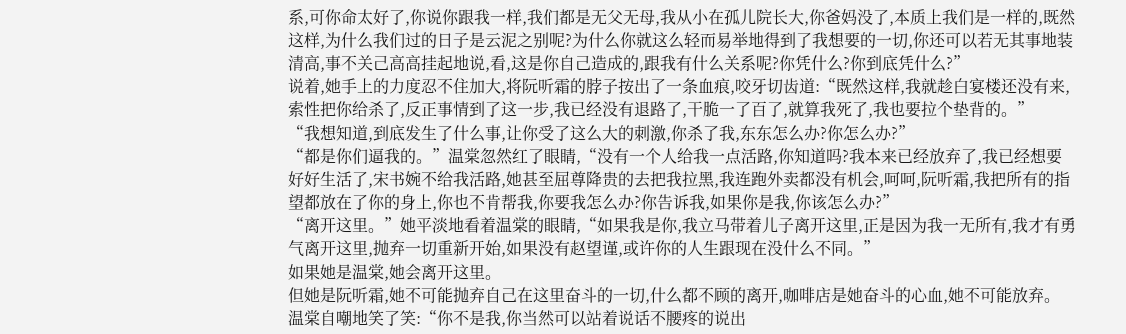系,可你命太好了,你说你跟我一样,我们都是无父无母,我从小在孤儿院长大,你爸妈没了,本质上我们是一样的,既然这样,为什么我们过的日子是云泥之别呢?为什么你就这么轻而易举地得到了我想要的一切,你还可以若无其事地装清高,事不关己高高挂起地说,看,这是你自己造成的,跟我有什么关系呢?你凭什么?你到底凭什么?”
说着,她手上的力度忍不住加大,将阮听霜的脖子按出了一条血痕,咬牙切齿道:“既然这样,我就趁白宴楼还没有来,索性把你给杀了,反正事情到了这一步,我已经没有退路了,干脆一了百了,就算我死了,我也要拉个垫背的。”
“我想知道,到底发生了什么事,让你受了这么大的刺激,你杀了我,东东怎么办?你怎么办?”
“都是你们逼我的。”温棠忽然红了眼睛,“没有一个人给我一点活路,你知道吗?我本来已经放弃了,我已经想要好好生活了,宋书婉不给我活路,她甚至屈尊降贵的去把我拉黑,我连跑外卖都没有机会,呵呵,阮听霜,我把所有的指望都放在了你的身上,你也不肯帮我,你要我怎么办?你告诉我,如果你是我,你该怎么办?”
“离开这里。”她平淡地看着温棠的眼睛,“如果我是你,我立马带着儿子离开这里,正是因为我一无所有,我才有勇气离开这里,抛弃一切重新开始,如果没有赵望谨,或许你的人生跟现在没什么不同。”
如果她是温棠,她会离开这里。
但她是阮听霜,她不可能抛弃自己在这里奋斗的一切,什么都不顾的离开,咖啡店是她奋斗的心血,她不可能放弃。
温棠自嘲地笑了笑:“你不是我,你当然可以站着说话不腰疼的说出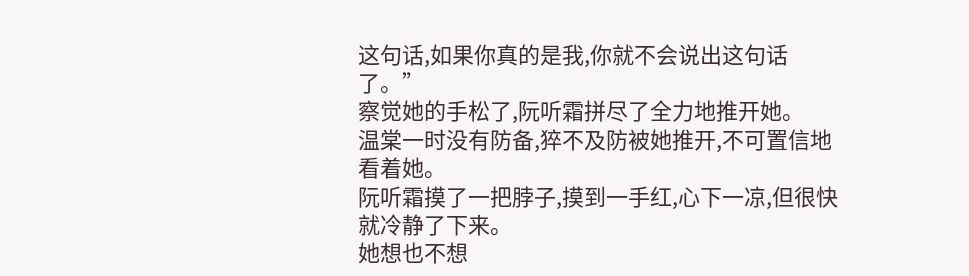这句话,如果你真的是我,你就不会说出这句话了。”
察觉她的手松了,阮听霜拼尽了全力地推开她。
温棠一时没有防备,猝不及防被她推开,不可置信地看着她。
阮听霜摸了一把脖子,摸到一手红,心下一凉,但很快就冷静了下来。
她想也不想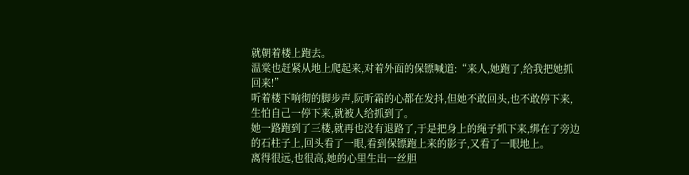就朝着楼上跑去。
温棠也赶紧从地上爬起来,对着外面的保镖喊道:“来人,她跑了,给我把她抓回来!”
听着楼下响彻的脚步声,阮听霜的心都在发抖,但她不敢回头,也不敢停下来,生怕自己一停下来,就被人给抓到了。
她一路跑到了三楼,就再也没有退路了,于是把身上的绳子抓下来,绑在了旁边的石柱子上,回头看了一眼,看到保镖跑上来的影子,又看了一眼地上。
离得很远,也很高,她的心里生出一丝胆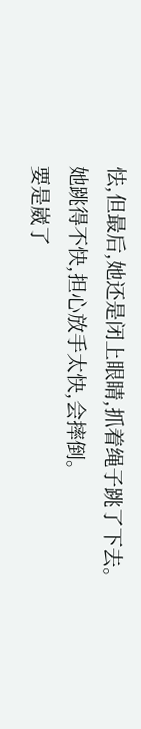怯,但最后,她还是闭上眼睛,抓着绳子跳了下去。
她跳得不快,担心放手太快,会摔倒。
要是崴了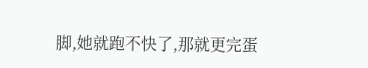脚,她就跑不快了,那就更完蛋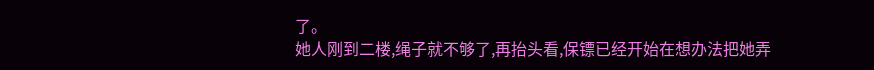了。
她人刚到二楼,绳子就不够了,再抬头看,保镖已经开始在想办法把她弄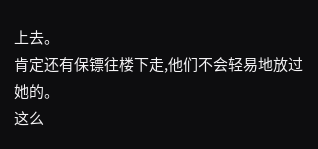上去。
肯定还有保镖往楼下走,他们不会轻易地放过她的。
这么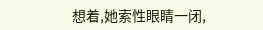想着,她索性眼睛一闭,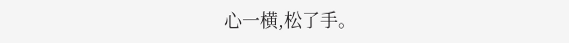心一横,松了手。